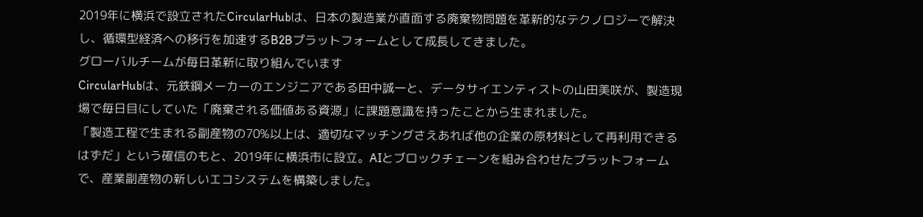2019年に横浜で設立されたCircularHubは、日本の製造業が直面する廃棄物問題を革新的なテクノロジーで解決し、循環型経済への移行を加速するB2Bプラットフォームとして成長してきました。
グローバルチームが毎日革新に取り組んでいます
CircularHubは、元鉄鋼メーカーのエンジニアである田中誠一と、データサイエンティストの山田美咲が、製造現場で毎日目にしていた「廃棄される価値ある資源」に課題意識を持ったことから生まれました。
「製造工程で生まれる副産物の70%以上は、適切なマッチングさえあれば他の企業の原材料として再利用できるはずだ」という確信のもと、2019年に横浜市に設立。AIとブロックチェーンを組み合わせたプラットフォームで、産業副産物の新しいエコシステムを構築しました。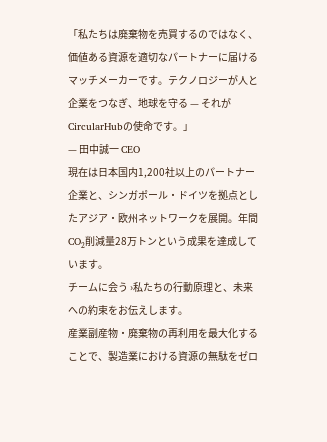「私たちは廃棄物を売買するのではなく、価値ある資源を適切なパートナーに届けるマッチメーカーです。テクノロジーが人と企業をつなぎ、地球を守る — それがCircularHubの使命です。」
— 田中誠一 CEO
現在は日本国内1,200社以上のパートナー企業と、シンガポール・ドイツを拠点としたアジア・欧州ネットワークを展開。年間CO₂削減量28万トンという成果を達成しています。
チームに会う ›私たちの行動原理と、未来への約束をお伝えします。
産業副産物・廃棄物の再利用を最大化することで、製造業における資源の無駄をゼロ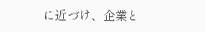に近づけ、企業と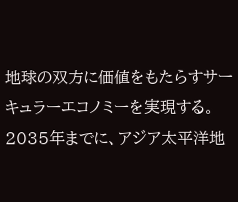地球の双方に価値をもたらすサーキュラーエコノミーを実現する。
2035年までに、アジア太平洋地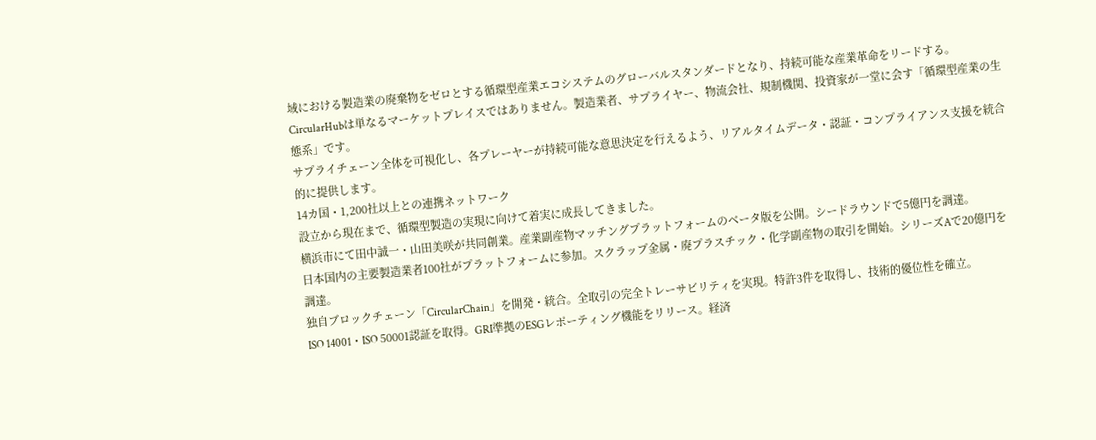域における製造業の廃棄物をゼロとする循環型産業エコシステムのグローバルスタンダードとなり、持続可能な産業革命をリードする。
CircularHubは単なるマーケットプレイスではありません。製造業者、サプライヤー、物流会社、規制機関、投資家が一堂に会す「循環型産業の生態系」です。
サプライチェーン全体を可視化し、各プレーヤーが持続可能な意思決定を行えるよう、リアルタイムデータ・認証・コンプライアンス支援を統合的に提供します。
14カ国・1,200社以上との連携ネットワーク
設立から現在まで、循環型製造の実現に向けて着実に成長してきました。
横浜市にて田中誠一・山田美咲が共同創業。産業副産物マッチングプラットフォームのベータ版を公開。シードラウンドで5億円を調達。
日本国内の主要製造業者100社がプラットフォームに参加。スクラップ金属・廃プラスチック・化学副産物の取引を開始。シリーズAで20億円を調達。
独自ブロックチェーン「CircularChain」を開発・統合。全取引の完全トレーサビリティを実現。特許3件を取得し、技術的優位性を確立。
ISO 14001・ISO 50001認証を取得。GRI準拠のESGレポーティング機能をリリース。経済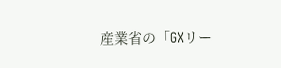産業省の「GXリー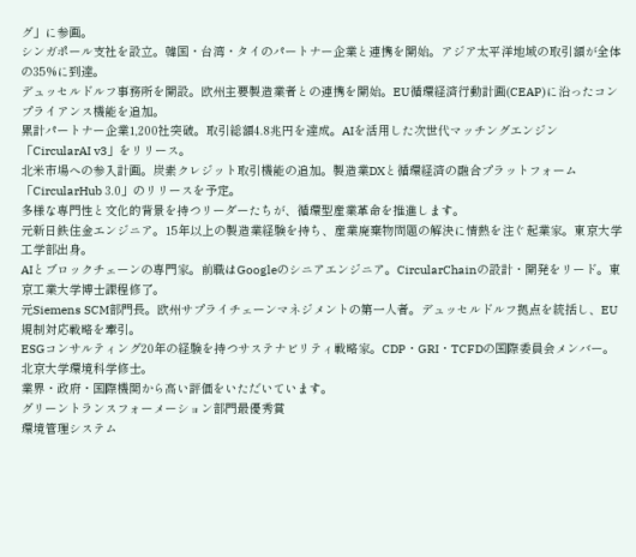グ」に参画。
シンガポール支社を設立。韓国・台湾・タイのパートナー企業と連携を開始。アジア太平洋地域の取引額が全体の35%に到達。
デュッセルドルフ事務所を開設。欧州主要製造業者との連携を開始。EU循環経済行動計画(CEAP)に沿ったコンプライアンス機能を追加。
累計パートナー企業1,200社突破。取引総額4.8兆円を達成。AIを活用した次世代マッチングエンジン「CircularAI v3」をリリース。
北米市場への参入計画。炭素クレジット取引機能の追加。製造業DXと循環経済の融合プラットフォーム「CircularHub 3.0」のリリースを予定。
多様な専門性と文化的背景を持つリーダーたちが、循環型産業革命を推進します。
元新日鉄住金エンジニア。15年以上の製造業経験を持ち、産業廃棄物問題の解決に情熱を注ぐ起業家。東京大学工学部出身。
AIとブロックチェーンの専門家。前職はGoogleのシニアエンジニア。CircularChainの設計・開発をリード。東京工業大学博士課程修了。
元Siemens SCM部門長。欧州サプライチェーンマネジメントの第一人者。デュッセルドルフ拠点を統括し、EU規制対応戦略を牽引。
ESGコンサルティング20年の経験を持つサステナビリティ戦略家。CDP・GRI・TCFDの国際委員会メンバー。北京大学環境科学修士。
業界・政府・国際機関から高い評価をいただいています。
グリーントランスフォーメーション部門最優秀賞
環境管理システム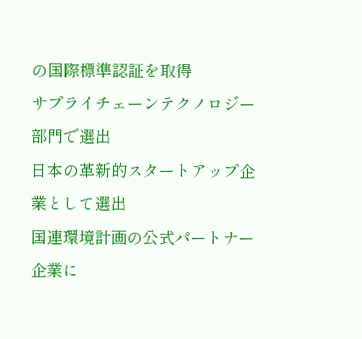の国際標準認証を取得
サプライチェーンテクノロジー部門で選出
日本の革新的スタートアップ企業として選出
国連環境計画の公式パートナー企業に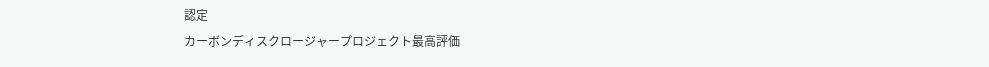認定
カーボンディスクロージャープロジェクト最高評価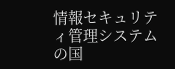情報セキュリティ管理システムの国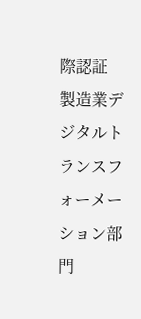際認証
製造業デジタルトランスフォーメーション部門